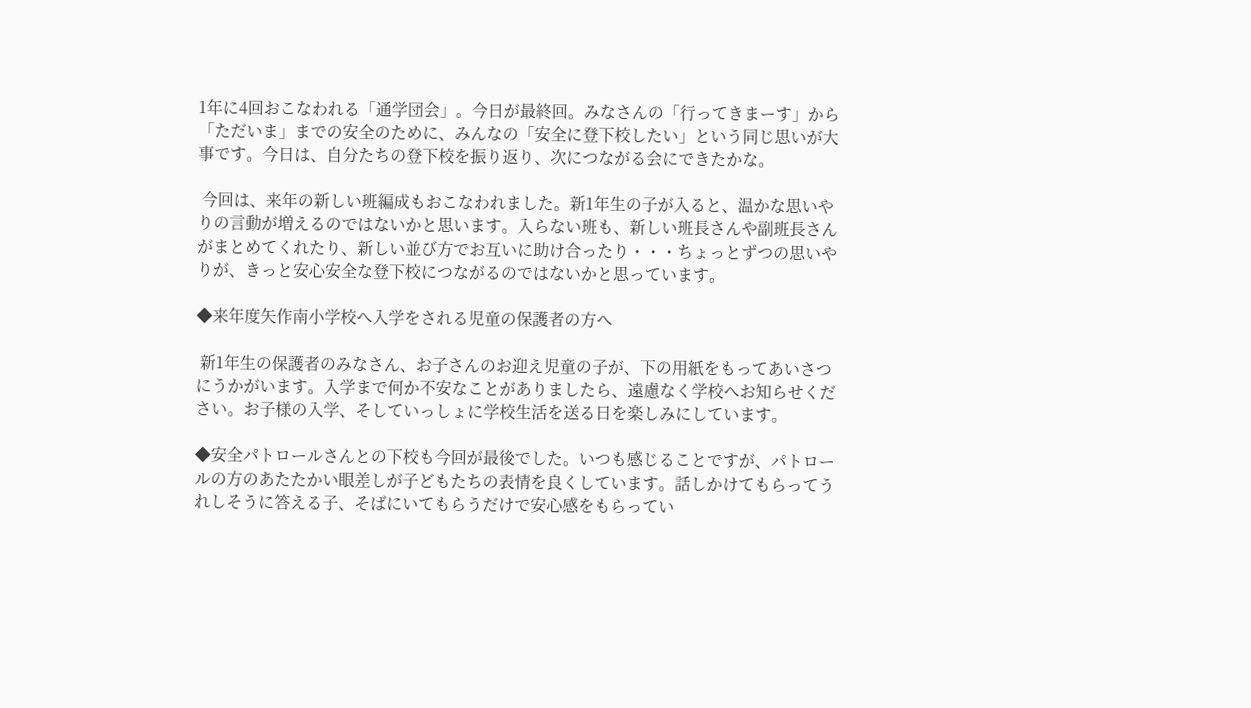1年に4回おこなわれる「通学団会」。今日が最終回。みなさんの「行ってきまーす」から「ただいま」までの安全のために、みんなの「安全に登下校したい」という同じ思いが大事です。今日は、自分たちの登下校を振り返り、次につながる会にできたかな。

 今回は、来年の新しい班編成もおこなわれました。新1年生の子が入ると、温かな思いやりの言動が増えるのではないかと思います。入らない班も、新しい班長さんや副班長さんがまとめてくれたり、新しい並び方でお互いに助け合ったり・・・ちょっとずつの思いやりが、きっと安心安全な登下校につながるのではないかと思っています。

◆来年度矢作南小学校へ入学をされる児童の保護者の方へ

 新1年生の保護者のみなさん、お子さんのお迎え児童の子が、下の用紙をもってあいさつにうかがいます。入学まで何か不安なことがありましたら、遠慮なく学校へお知らせください。お子様の入学、そしていっしょに学校生活を送る日を楽しみにしています。

◆安全パトロールさんとの下校も今回が最後でした。いつも感じることですが、パトロールの方のあたたかい眼差しが子どもたちの表情を良くしています。話しかけてもらってうれしそうに答える子、そばにいてもらうだけで安心感をもらってい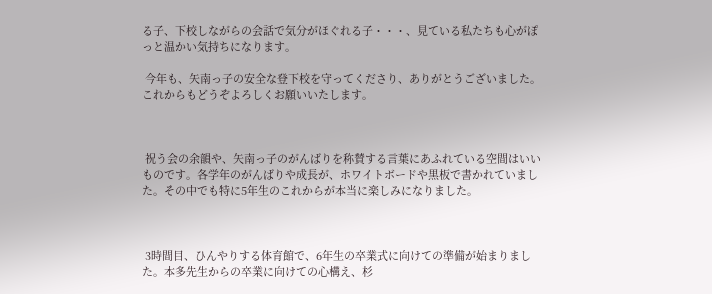る子、下校しながらの会話で気分がほぐれる子・・・、見ている私たちも心がぽっと温かい気持ちになります。

 今年も、矢南っ子の安全な登下校を守ってくださり、ありがとうございました。これからもどうぞよろしくお願いいたします。



 祝う会の余韻や、矢南っ子のがんばりを称賛する言葉にあふれている空間はいいものです。各学年のがんばりや成長が、ホワイトボードや黒板で書かれていました。その中でも特に5年生のこれからが本当に楽しみになりました。



 3時間目、ひんやりする体育館で、6年生の卒業式に向けての準備が始まりました。本多先生からの卒業に向けての心構え、杉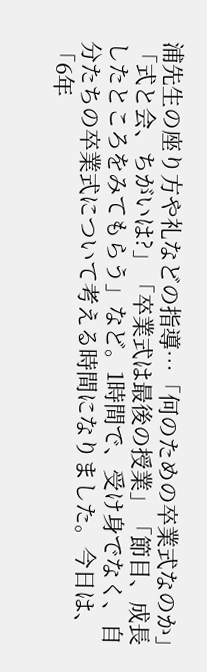浦先生の座り方や礼などの指導…「何のための卒業式なのか」「式と会、ちがいは?」「卒業式は最後の授業」「節目、成長したところをみてもらう」など。1時間で、受け身でなく、自分たちの卒業式について考える時間になりました。今日は、「6年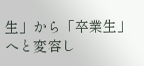生」から「卒業生」へと変容し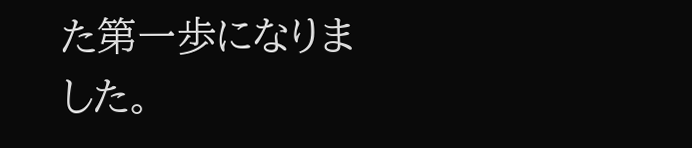た第一歩になりました。